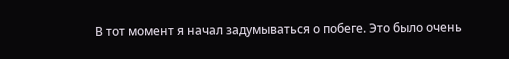В тот момент я начал задумываться о побеге. Это было очень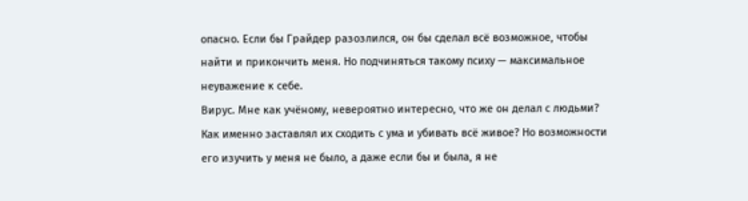опасно. Если бы Грайдер разозлился, он бы сделал всё возможное, чтобы найти и прикончить меня. Но подчиняться такому психу — максимальное неуважение к себе.
Вирус. Мне как учёному, невероятно интересно, что же он делал с людьми? Как именно заставлял их сходить с ума и убивать всё живое? Но возможности его изучить у меня не было, а даже если бы и была, я не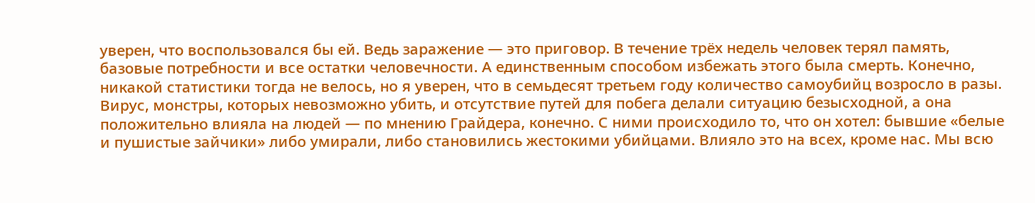уверен, что воспользовался бы ей. Ведь заражение — это приговор. В течение трёх недель человек терял память, базовые потребности и все остатки человечности. А единственным способом избежать этого была смерть. Конечно, никакой статистики тогда не велось, но я уверен, что в семьдесят третьем году количество самоубийц возросло в разы.
Вирус, монстры, которых невозможно убить, и отсутствие путей для побега делали ситуацию безысходной, а она положительно влияла на людей — по мнению Грайдера, конечно. С ними происходило то, что он хотел: бывшие «белые и пушистые зайчики» либо умирали, либо становились жестокими убийцами. Влияло это на всех, кроме нас. Мы всю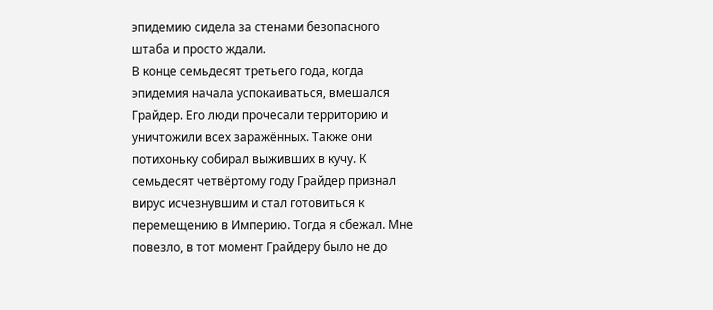эпидемию сидела за стенами безопасного штаба и просто ждали.
В конце семьдесят третьего года, когда эпидемия начала успокаиваться, вмешался Грайдер. Его люди прочесали территорию и уничтожили всех заражённых. Также они потихоньку собирал выживших в кучу. К семьдесят четвёртому году Грайдер признал вирус исчезнувшим и стал готовиться к перемещению в Империю. Тогда я сбежал. Мне повезло, в тот момент Грайдеру было не до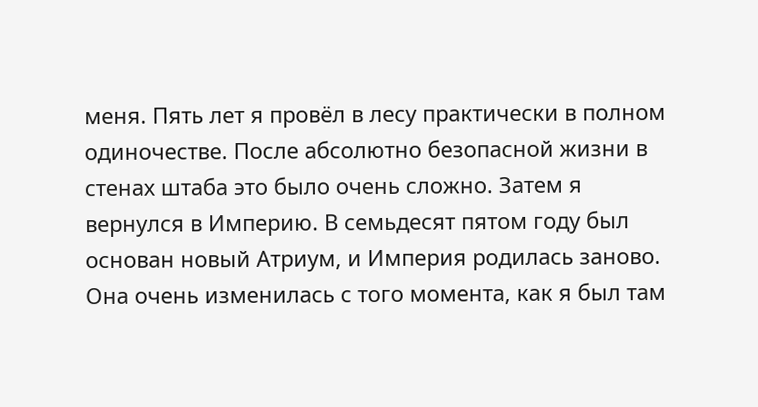меня. Пять лет я провёл в лесу практически в полном одиночестве. После абсолютно безопасной жизни в стенах штаба это было очень сложно. Затем я вернулся в Империю. В семьдесят пятом году был основан новый Атриум, и Империя родилась заново. Она очень изменилась с того момента, как я был там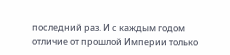последний раз. И с каждым годом отличие от прошлой Империи только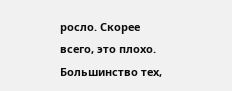росло. Скорее всего, это плохо. Большинство тех,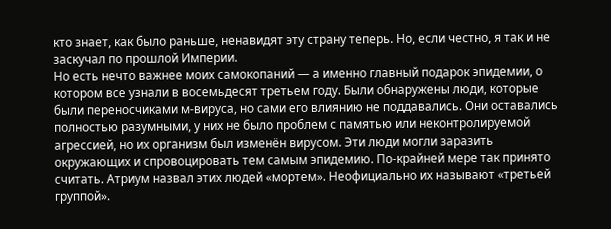кто знает, как было раньше, ненавидят эту страну теперь. Но, если честно, я так и не заскучал по прошлой Империи.
Но есть нечто важнее моих самокопаний — а именно главный подарок эпидемии, о котором все узнали в восемьдесят третьем году. Были обнаружены люди, которые были переносчиками м-вируса, но сами его влиянию не поддавались. Они оставались полностью разумными, у них не было проблем с памятью или неконтролируемой агрессией, но их организм был изменён вирусом. Эти люди могли заразить окружающих и спровоцировать тем самым эпидемию. По-крайней мере так принято считать. Атриум назвал этих людей «мортем». Неофициально их называют «третьей группой».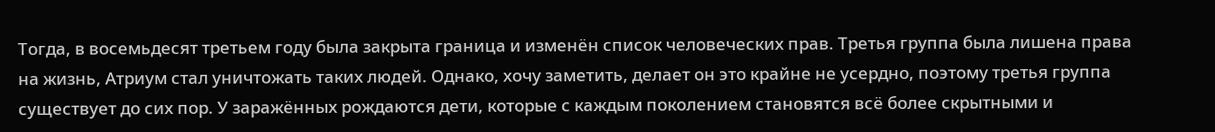Тогда, в восемьдесят третьем году была закрыта граница и изменён список человеческих прав. Третья группа была лишена права на жизнь, Атриум стал уничтожать таких людей. Однако, хочу заметить, делает он это крайне не усердно, поэтому третья группа существует до сих пор. У заражённых рождаются дети, которые с каждым поколением становятся всё более скрытными и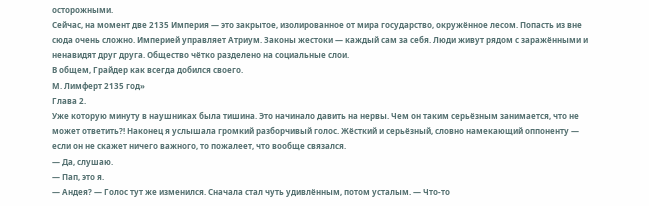осторожными.
Сейчас, на момент две 2135 Империя — это закрытое, изолированное от мира государство, окружённое лесом. Попасть из вне сюда очень сложно. Империей управляет Атриум. Законы жестоки — каждый сам за себя. Люди живут рядом с заражёнными и ненавидят друг друга. Общество чётко разделено на социальные слои.
В общем, Грайдер как всегда добился своего.
М. Лимферт 2135 год»
Глава 2.
Уже которую минуту в наушниках была тишина. Это начинало давить на нервы. Чем он таким серьёзным занимается, что не может ответить?! Наконец я услышала громкий разборчивый голос. Жёсткий и серьёзный, словно намекающий оппоненту — если он не скажет ничего важного, то пожалеет, что вообще связался.
— Да, слушаю.
— Пап, это я.
— Андея? — Голос тут же изменился. Сначала стал чуть удивлённым, потом усталым. — Что-то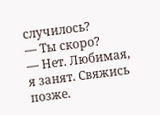случилось?
— Ты скоро?
— Нет. Любимая, я занят. Свяжись позже.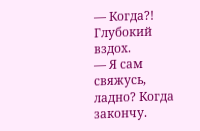— Когда?!
Глубокий вздох.
— Я сам свяжусь, ладно? Когда закончу.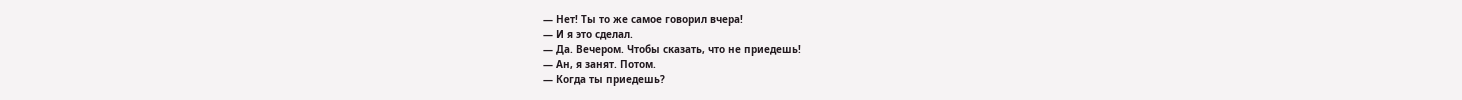— Нет! Ты то же самое говорил вчера!
— И я это сделал.
— Да. Вечером. Чтобы сказать, что не приедешь!
— Ан, я занят. Потом.
— Когда ты приедешь?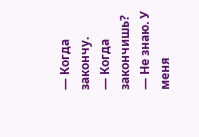— Когда закончу.
— Когда закончишь?
— Не знаю. У меня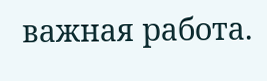важная работа.